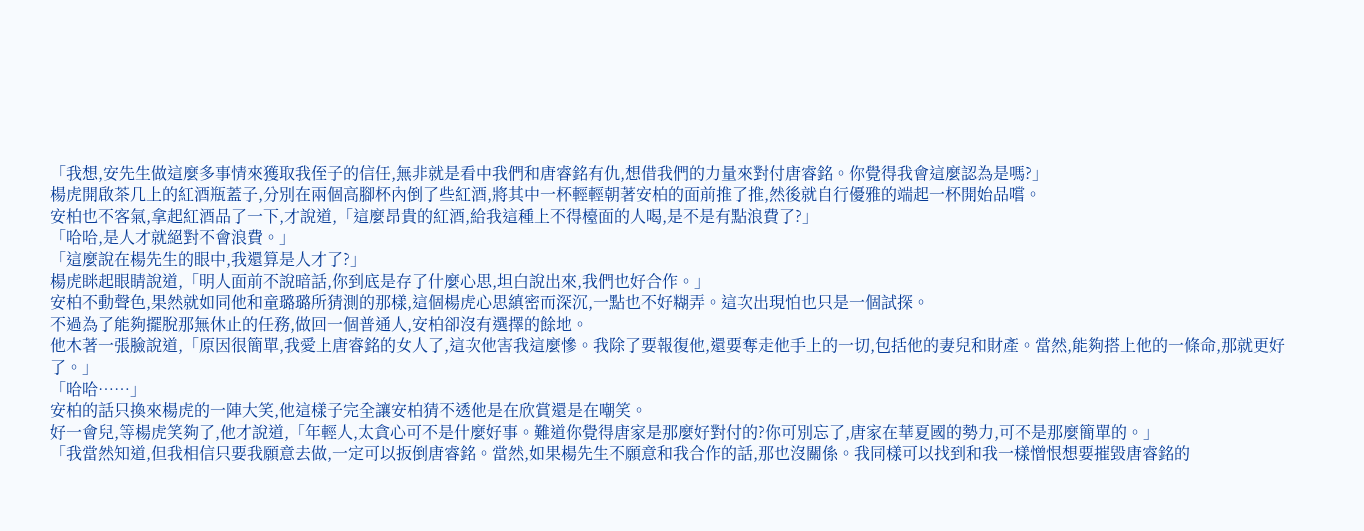「我想,安先生做這麼多事情來獲取我侄子的信任,無非就是看中我們和唐睿銘有仇,想借我們的力量來對付唐睿銘。你覺得我會這麼認為是嗎?」
楊虎開啟茶几上的紅酒瓶蓋子,分別在兩個高腳杯內倒了些紅酒,將其中一杯輕輕朝著安柏的面前推了推,然後就自行優雅的端起一杯開始品嚐。
安柏也不客氣,拿起紅酒品了一下,才說道,「這麼昂貴的紅酒,給我這種上不得檯面的人喝,是不是有點浪費了?」
「哈哈,是人才就絕對不會浪費。」
「這麼說在楊先生的眼中,我還算是人才了?」
楊虎眯起眼睛說道,「明人面前不說暗話,你到底是存了什麼心思,坦白說出來,我們也好合作。」
安柏不動聲色,果然就如同他和童璐璐所猜測的那樣,這個楊虎心思縝密而深沉,一點也不好糊弄。這次出現怕也只是一個試探。
不過為了能夠擺脫那無休止的任務,做回一個普通人,安柏卻沒有選擇的餘地。
他木著一張臉說道,「原因很簡單,我愛上唐睿銘的女人了,這次他害我這麼慘。我除了要報復他,還要奪走他手上的一切,包括他的妻兒和財產。當然,能夠搭上他的一條命,那就更好了。」
「哈哈……」
安柏的話只換來楊虎的一陣大笑,他這樣子完全讓安柏猜不透他是在欣賞還是在嘲笑。
好一會兒,等楊虎笑夠了,他才說道,「年輕人,太貪心可不是什麼好事。難道你覺得唐家是那麼好對付的?你可別忘了,唐家在華夏國的勢力,可不是那麼簡單的。」
「我當然知道,但我相信只要我願意去做,一定可以扳倒唐睿銘。當然,如果楊先生不願意和我合作的話,那也沒關係。我同樣可以找到和我一樣憎恨想要摧毀唐睿銘的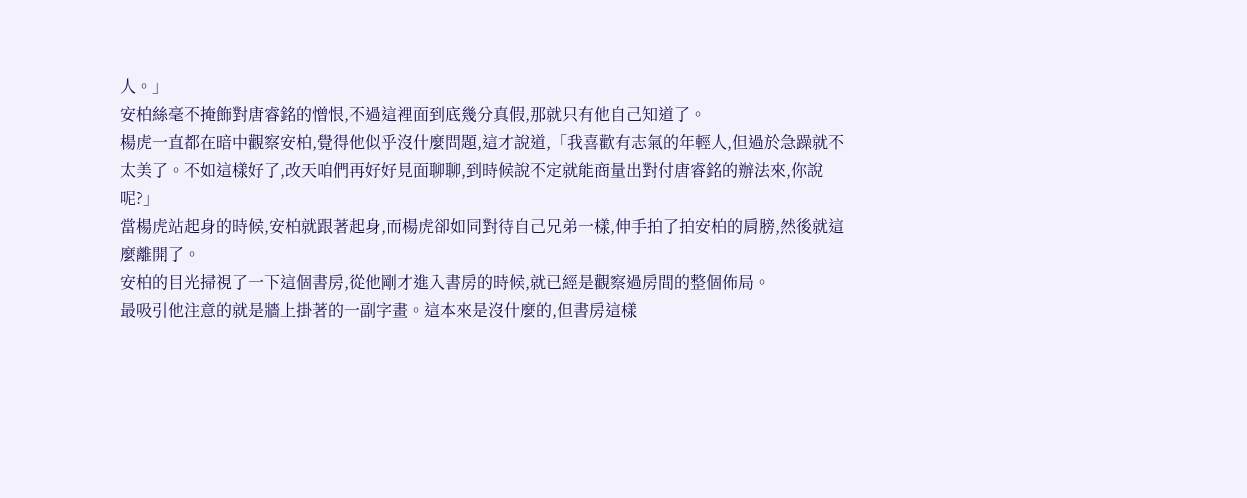人。」
安柏絲毫不掩飾對唐睿銘的憎恨,不過這裡面到底幾分真假,那就只有他自己知道了。
楊虎一直都在暗中觀察安柏,覺得他似乎沒什麼問題,這才說道,「我喜歡有志氣的年輕人,但過於急躁就不太美了。不如這樣好了,改天咱們再好好見面聊聊,到時候說不定就能商量出對付唐睿銘的辦法來,你說呢?」
當楊虎站起身的時候,安柏就跟著起身,而楊虎卻如同對待自己兄弟一樣,伸手拍了拍安柏的肩膀,然後就這麼離開了。
安柏的目光掃視了一下這個書房,從他剛才進入書房的時候,就已經是觀察過房間的整個佈局。
最吸引他注意的就是牆上掛著的一副字畫。這本來是沒什麼的,但書房這樣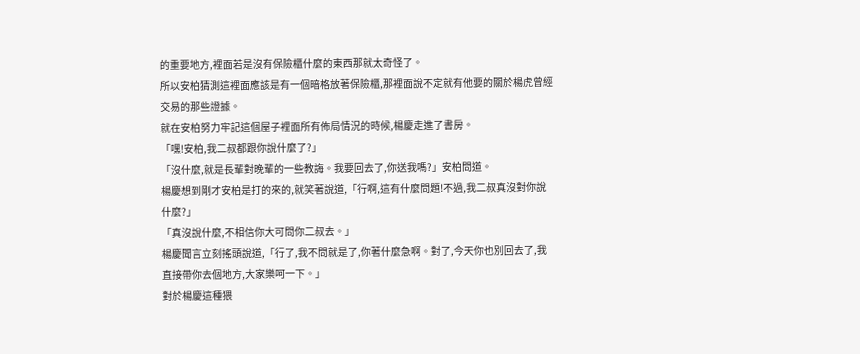的重要地方,裡面若是沒有保險櫃什麼的東西那就太奇怪了。
所以安柏猜測這裡面應該是有一個暗格放著保險櫃,那裡面說不定就有他要的關於楊虎曾經交易的那些證據。
就在安柏努力牢記這個屋子裡面所有佈局情況的時候,楊慶走進了書房。
「嘿!安柏,我二叔都跟你說什麼了?」
「沒什麼,就是長輩對晚輩的一些教誨。我要回去了,你送我嗎?」安柏問道。
楊慶想到剛才安柏是打的來的,就笑著說道,「行啊,這有什麼問題!不過,我二叔真沒對你說什麼?」
「真沒說什麼,不相信你大可問你二叔去。」
楊慶聞言立刻搖頭說道,「行了,我不問就是了,你著什麼急啊。對了,今天你也別回去了,我直接帶你去個地方,大家樂呵一下。」
對於楊慶這種猥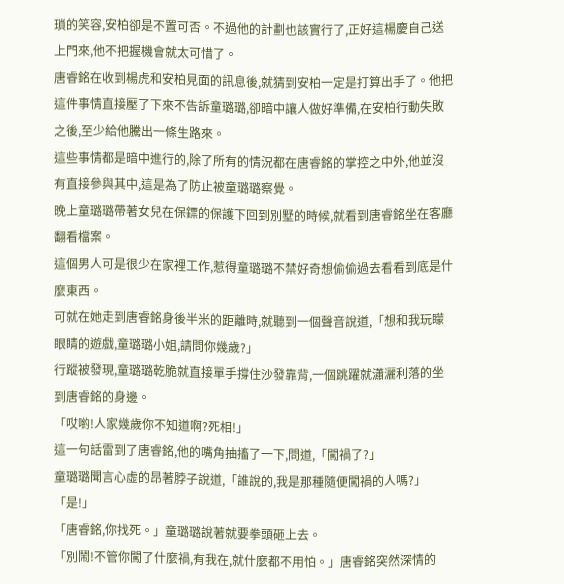瑣的笑容,安柏卻是不置可否。不過他的計劃也該實行了,正好這楊慶自己送上門來,他不把握機會就太可惜了。
唐睿銘在收到楊虎和安柏見面的訊息後,就猜到安柏一定是打算出手了。他把這件事情直接壓了下來不告訴童璐璐,卻暗中讓人做好準備,在安柏行動失敗之後,至少給他騰出一條生路來。
這些事情都是暗中進行的,除了所有的情況都在唐睿銘的掌控之中外,他並沒有直接參與其中,這是為了防止被童璐璐察覺。
晚上童璐璐帶著女兒在保鏢的保護下回到別墅的時候,就看到唐睿銘坐在客廳翻看檔案。
這個男人可是很少在家裡工作,惹得童璐璐不禁好奇想偷偷過去看看到底是什麼東西。
可就在她走到唐睿銘身後半米的距離時,就聽到一個聲音說道,「想和我玩矇眼睛的遊戲,童璐璐小姐,請問你幾歲?」
行蹤被發現,童璐璐乾脆就直接單手撐住沙發靠背,一個跳躍就瀟灑利落的坐到唐睿銘的身邊。
「哎喲!人家幾歲你不知道啊?死相!」
這一句話雷到了唐睿銘,他的嘴角抽搐了一下,問道,「闖禍了?」
童璐璐聞言心虛的昂著脖子說道,「誰說的,我是那種隨便闖禍的人嗎?」
「是!」
「唐睿銘,你找死。」童璐璐說著就要拳頭砸上去。
「別鬧!不管你闖了什麼禍,有我在,就什麼都不用怕。」唐睿銘突然深情的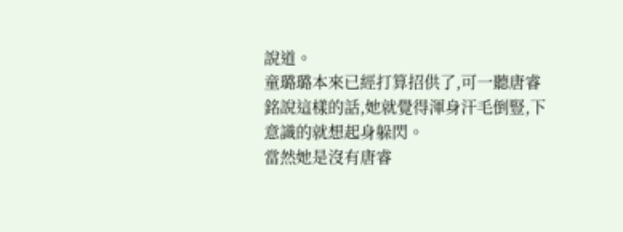說道。
童璐璐本來已經打算招供了,可一聽唐睿銘說這樣的話,她就覺得渾身汗毛倒豎,下意識的就想起身躲閃。
當然她是沒有唐睿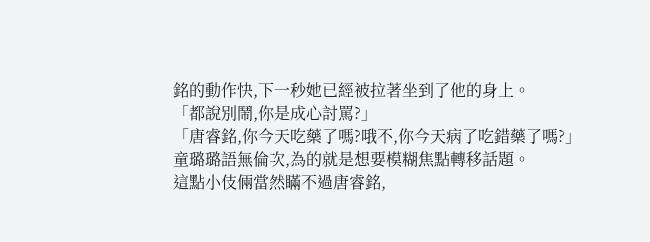銘的動作快,下一秒她已經被拉著坐到了他的身上。
「都說別鬧,你是成心討罵?」
「唐睿銘,你今天吃藥了嗎?哦不,你今天病了吃錯藥了嗎?」
童璐璐語無倫次,為的就是想要模糊焦點轉移話題。
這點小伎倆當然瞞不過唐睿銘,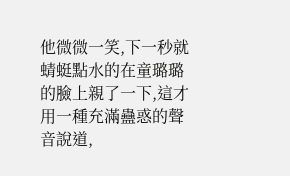他微微一笑,下一秒就蜻蜓點水的在童璐璐的臉上親了一下,這才用一種充滿蠱惑的聲音說道,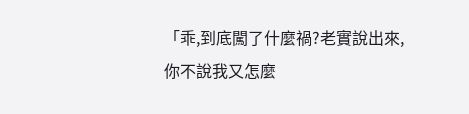「乖,到底闖了什麼禍?老實說出來,你不說我又怎麼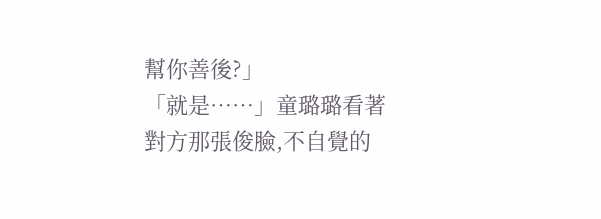幫你善後?」
「就是……」童璐璐看著對方那張俊臉,不自覺的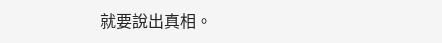就要說出真相。